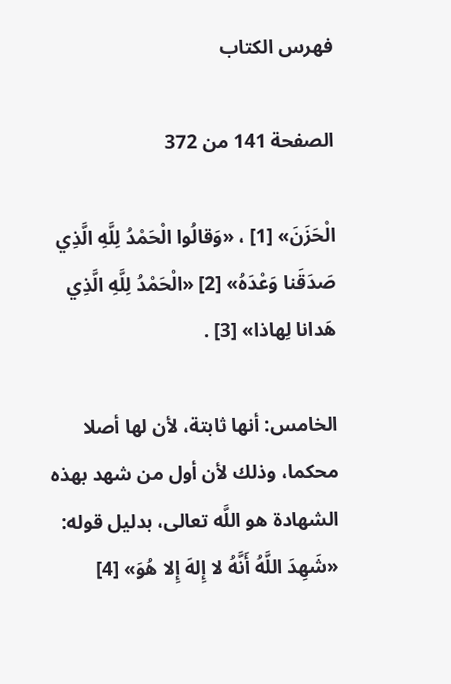فهرس الكتاب

الصفحة 141 من 372

الْحَزَنَ» [1] ، «وَقالُوا الْحَمْدُ لِلَّهِ الَّذِي صَدَقَنا وَعْدَهُ» [2] «الْحَمْدُ لِلَّهِ الَّذِي هَدانا لِهاذا» [3] .

الخامس: أنها ثابتة، لأن لها أصلا محكما، وذلك لأن أول من شهد بهذه الشهادة هو اللَّه تعالى، بدليل قوله: «شَهِدَ اللَّهُ أَنَّهُ لا إِلهَ إِلا هُوَ» [4]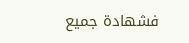فشهادة جميع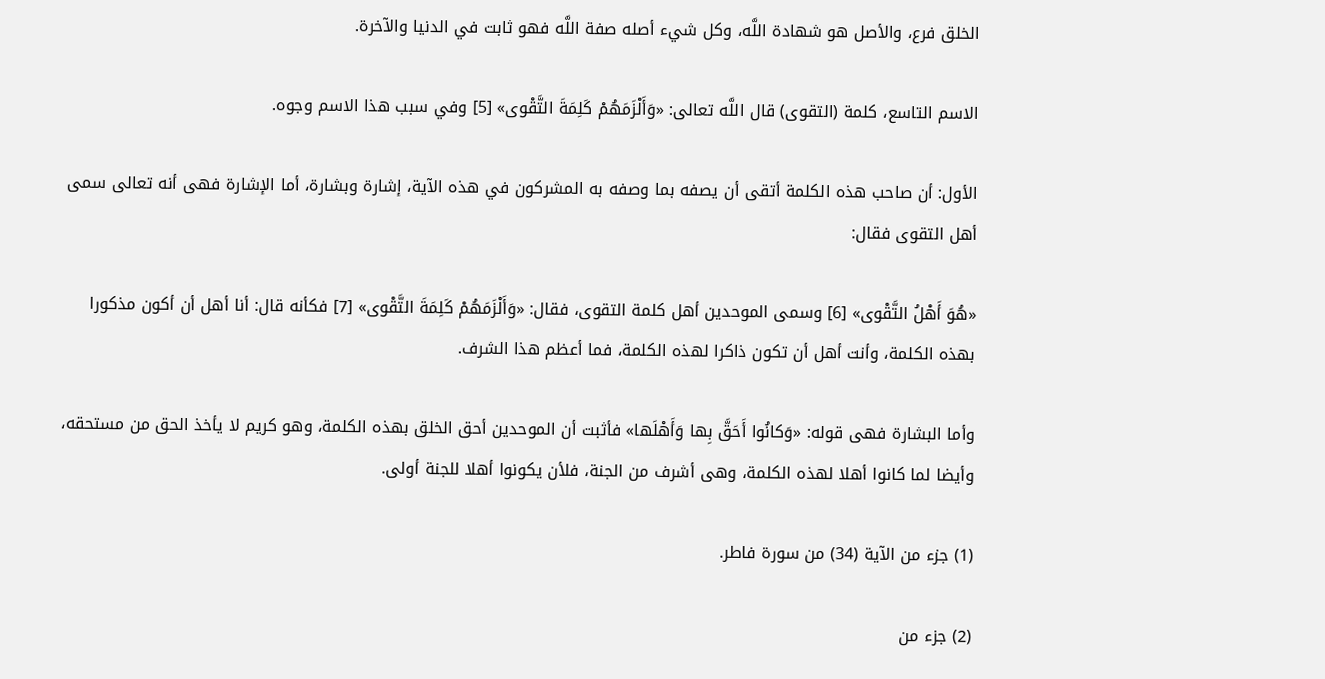الخلق فرع، والأصل هو شهادة اللَّه، وكل شيء أصله صفة اللَّه فهو ثابت في الدنيا والآخرة.

الاسم التاسع، كلمة (التقوى) قال اللَّه تعالى: «وَأَلْزَمَهُمْ كَلِمَةَ التَّقْوى» [5] وفي سبب هذا الاسم وجوه.

الأول: أن صاحب هذه الكلمة أتقى أن يصفه بما وصفه به المشركون في هذه الآية، إشارة وبشارة، أما الإشارة فهى أنه تعالى سمى أهل التقوى فقال:

«هُوَ أَهْلُ التَّقْوى» [6] وسمى الموحدين أهل كلمة التقوى، فقال: «وَأَلْزَمَهُمْ كَلِمَةَ التَّقْوى» [7] فكأنه قال: أنا أهل أن أكون مذكورا بهذه الكلمة، وأنت أهل أن تكون ذاكرا لهذه الكلمة، فما أعظم هذا الشرف.

وأما البشارة فهى قوله: «وَكانُوا أَحَقَّ بِها وَأَهْلَها» فأثبت أن الموحدين أحق الخلق بهذه الكلمة، وهو كريم لا يأخذ الحق من مستحقه، وأيضا لما كانوا أهلا لهذه الكلمة، وهى أشرف من الجنة، فلأن يكونوا أهلا للجنة أولى.

(1) جزء من الآية (34) من سورة فاطر.

(2) جزء من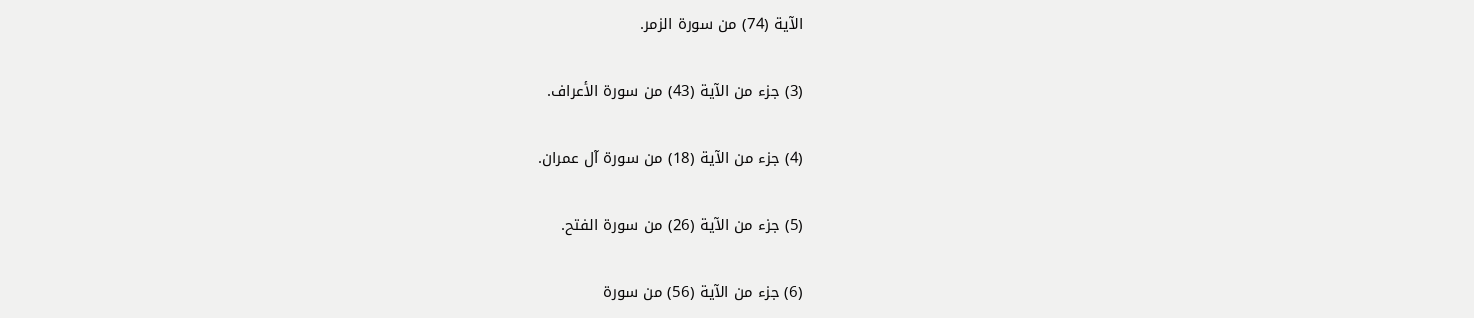الآية (74) من سورة الزمر.

(3) جزء من الآية (43) من سورة الأعراف.

(4) جزء من الآية (18) من سورة آل عمران.

(5) جزء من الآية (26) من سورة الفتح.

(6) جزء من الآية (56) من سورة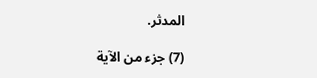المدثر.

(7) جزء من الآية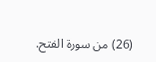(26) من سورة الفتح.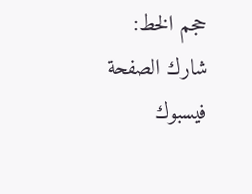حجم الخط:
شارك الصفحة
فيسبوك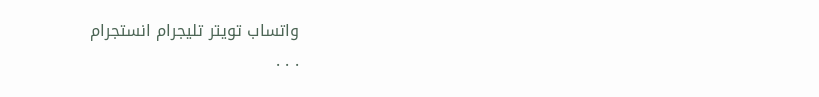واتساب تويتر تليجرام انستجرام
. . .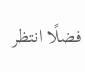فضلًا انتظر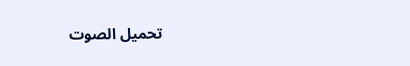تحميل الصوت